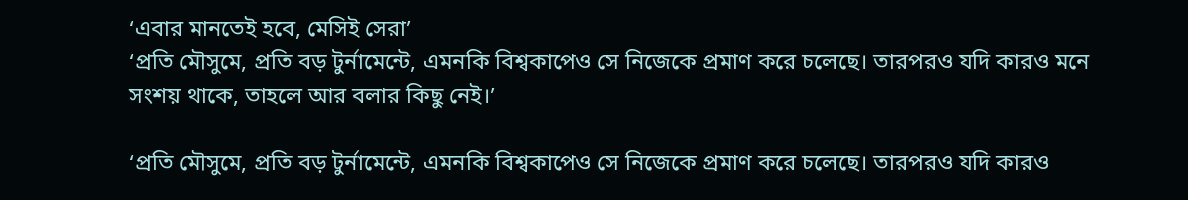‘এবার মানতেই হবে, মেসিই সেরা’
‘প্রতি মৌসুমে, প্রতি বড় টুর্নামেন্টে, এমনকি বিশ্বকাপেও সে নিজেকে প্রমাণ করে চলেছে। তারপরও যদি কারও মনে সংশয় থাকে, তাহলে আর বলার কিছু নেই।’

‘প্রতি মৌসুমে, প্রতি বড় টুর্নামেন্টে, এমনকি বিশ্বকাপেও সে নিজেকে প্রমাণ করে চলেছে। তারপরও যদি কারও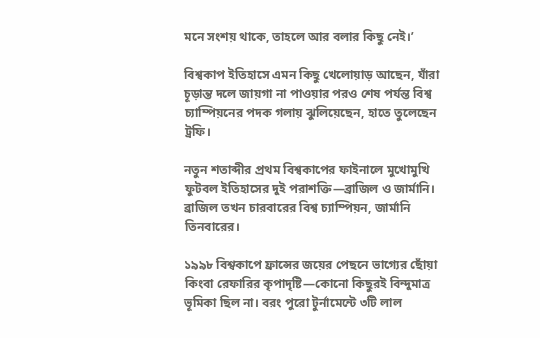মনে সংশয় থাকে, তাহলে আর বলার কিছু নেই।’

বিশ্বকাপ ইতিহাসে এমন কিছু খেলোয়াড় আছেন, যাঁরা চূড়ান্ত দলে জায়গা না পাওয়ার পরও শেষ পর্যন্ত বিশ্ব চ্যাম্পিয়নের পদক গলায় ঝুলিয়েছেন, হাতে তুলেছেন ট্রফি।

নতুন শতাব্দীর প্রথম বিশ্বকাপের ফাইনালে মুখোমুখি ফুটবল ইতিহাসের দুই পরাশক্তি—ব্রাজিল ও জার্মানি। ব্রাজিল তখন চারবারের বিশ্ব চ্যাম্পিয়ন, জার্মানি তিনবারের।

১৯৯৮ বিশ্বকাপে ফ্রান্সের জয়ের পেছনে ভাগ্যের ছোঁয়া কিংবা রেফারির কৃপাদৃষ্টি—কোনো কিছুরই বিন্দুমাত্র ভূমিকা ছিল না। বরং পুরো টুর্নামেন্টে ৩টি লাল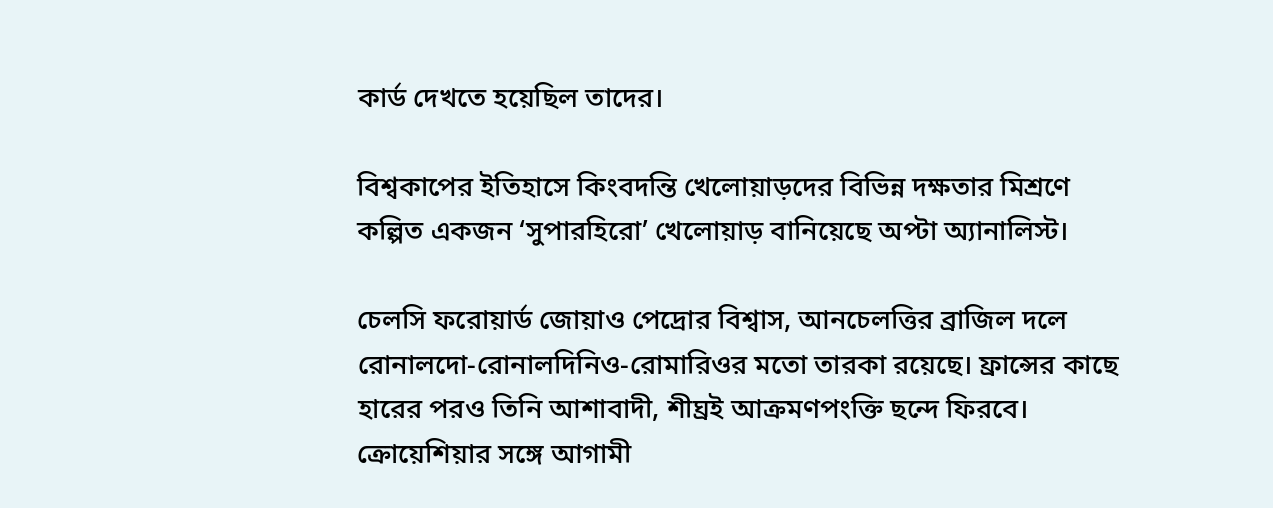কার্ড দেখতে হয়েছিল তাদের।

বিশ্বকাপের ইতিহাসে কিংবদন্তি খেলোয়াড়দের বিভিন্ন দক্ষতার মিশ্রণে কল্পিত একজন ‘সুপারহিরো’ খেলোয়াড় বানিয়েছে অপ্টা অ্যানালিস্ট।

চেলসি ফরোয়ার্ড জোয়াও পেদ্রোর বিশ্বাস, আনচেলত্তির ব্রাজিল দলে রোনালদো-রোনালদিনিও-রোমারিওর মতো তারকা রয়েছে। ফ্রান্সের কাছে হারের পরও তিনি আশাবাদী, শীঘ্রই আক্রমণপংক্তি ছন্দে ফিরবে। ক্রোয়েশিয়ার সঙ্গে আগামী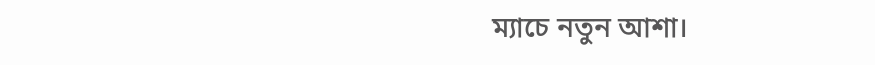ম্যাচে নতুন আশা।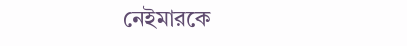নেইমারকে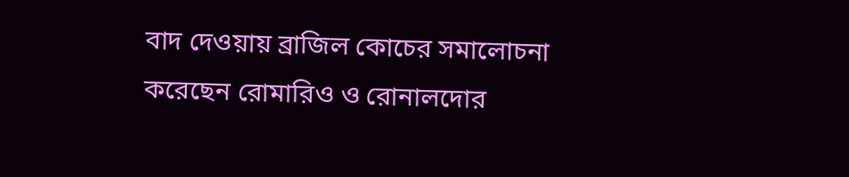বাদ দেওয়ায় ব্রাজিল কোচের সমালোচনা করেছেন রোমারিও ও রোনালদোর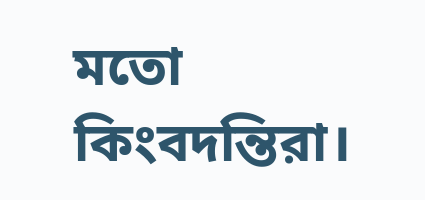মতো কিংবদন্তিরা।